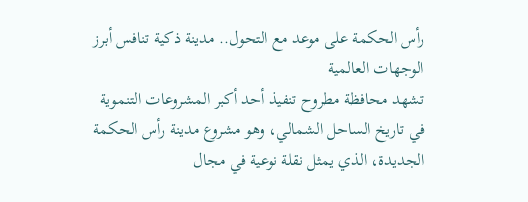رأس الحكمة على موعد مع التحول.. مدينة ذكية تنافس أبرز الوجهات العالمية
تشهد محافظة مطروح تنفيذ أحد أكبر المشروعات التنموية في تاريخ الساحل الشمالي، وهو مشروع مدينة رأس الحكمة الجديدة، الذي يمثل نقلة نوعية في مجال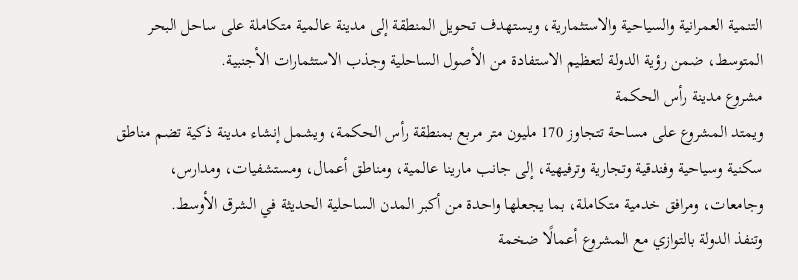التنمية العمرانية والسياحية والاستثمارية، ويستهدف تحويل المنطقة إلى مدينة عالمية متكاملة على ساحل البحر المتوسط، ضمن رؤية الدولة لتعظيم الاستفادة من الأصول الساحلية وجذب الاستثمارات الأجنبية.
مشروع مدينة رأس الحكمة
ويمتد المشروع على مساحة تتجاوز 170 مليون متر مربع بمنطقة رأس الحكمة، ويشمل إنشاء مدينة ذكية تضم مناطق سكنية وسياحية وفندقية وتجارية وترفيهية، إلى جانب مارينا عالمية، ومناطق أعمال، ومستشفيات، ومدارس، وجامعات، ومرافق خدمية متكاملة، بما يجعلها واحدة من أكبر المدن الساحلية الحديثة في الشرق الأوسط.
وتنفذ الدولة بالتوازي مع المشروع أعمالًا ضخمة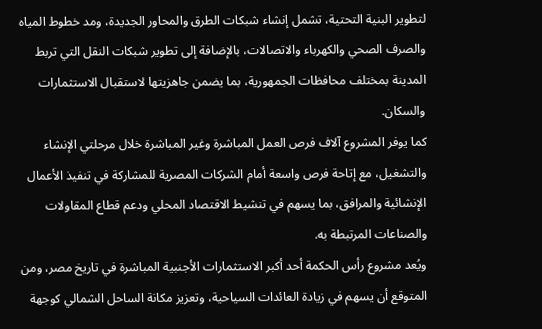لتطوير البنية التحتية، تشمل إنشاء شبكات الطرق والمحاور الجديدة، ومد خطوط المياه والصرف الصحي والكهرباء والاتصالات، بالإضافة إلى تطوير شبكات النقل التي تربط المدينة بمختلف محافظات الجمهورية، بما يضمن جاهزيتها لاستقبال الاستثمارات والسكان.
كما يوفر المشروع آلاف فرص العمل المباشرة وغير المباشرة خلال مرحلتي الإنشاء والتشغيل، مع إتاحة فرص واسعة أمام الشركات المصرية للمشاركة في تنفيذ الأعمال الإنشائية والمرافق، بما يسهم في تنشيط الاقتصاد المحلي ودعم قطاع المقاولات والصناعات المرتبطة به.
ويُعد مشروع رأس الحكمة أحد أكبر الاستثمارات الأجنبية المباشرة في تاريخ مصر، ومن المتوقع أن يسهم في زيادة العائدات السياحية، وتعزيز مكانة الساحل الشمالي كوجهة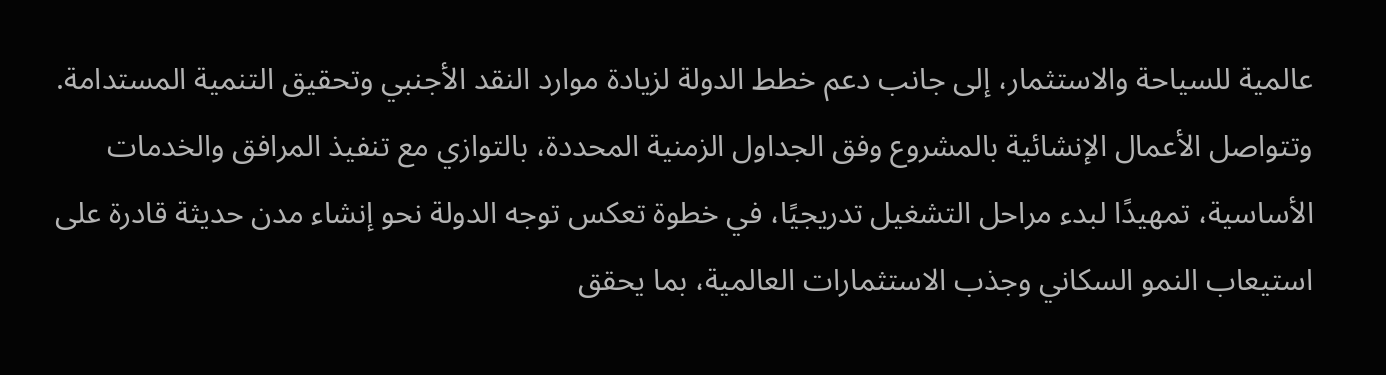عالمية للسياحة والاستثمار، إلى جانب دعم خطط الدولة لزيادة موارد النقد الأجنبي وتحقيق التنمية المستدامة.
وتتواصل الأعمال الإنشائية بالمشروع وفق الجداول الزمنية المحددة، بالتوازي مع تنفيذ المرافق والخدمات الأساسية، تمهيدًا لبدء مراحل التشغيل تدريجيًا، في خطوة تعكس توجه الدولة نحو إنشاء مدن حديثة قادرة على استيعاب النمو السكاني وجذب الاستثمارات العالمية، بما يحقق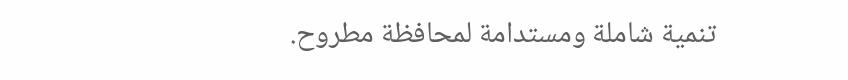تنمية شاملة ومستدامة لمحافظة مطروح.